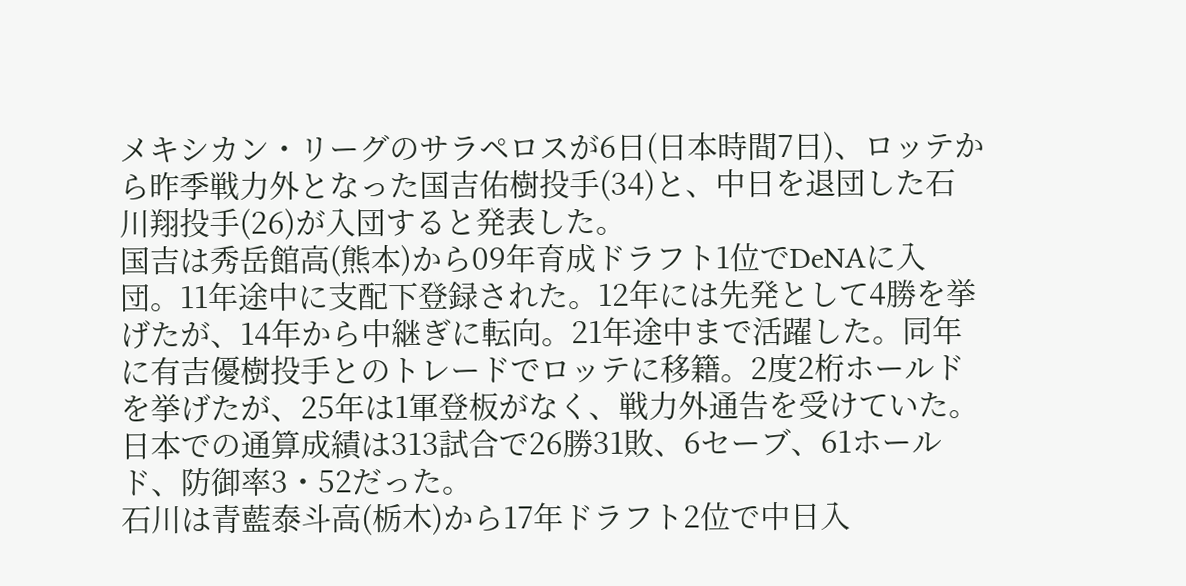メキシカン・リーグのサラペロスが6日(日本時間7日)、ロッテから昨季戦力外となった国吉佑樹投手(34)と、中日を退団した石川翔投手(26)が入団すると発表した。
国吉は秀岳館高(熊本)から09年育成ドラフト1位でDeNAに入団。11年途中に支配下登録された。12年には先発として4勝を挙げたが、14年から中継ぎに転向。21年途中まで活躍した。同年に有吉優樹投手とのトレードでロッテに移籍。2度2桁ホールドを挙げたが、25年は1軍登板がなく、戦力外通告を受けていた。日本での通算成績は313試合で26勝31敗、6セーブ、61ホールド、防御率3・52だった。
石川は青藍泰斗高(栃木)から17年ドラフト2位で中日入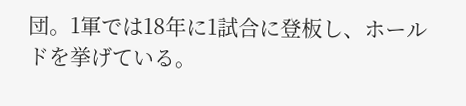団。1軍では18年に1試合に登板し、ホールドを挙げている。